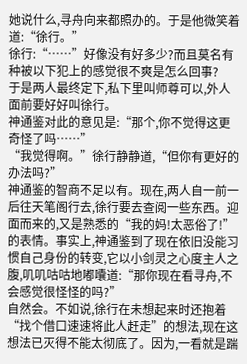她说什么,寻舟向来都照办的。于是他微笑着道:“徐行。”
徐行:“……”好像没有好多少?而且莫名有种被以下犯上的感觉很不爽是怎么回事?
于是两人最终定下,私下里叫师尊可以,外人面前要好好叫徐行。
神通鉴对此的意见是:“那个,你不觉得这更奇怪了吗……”
“我觉得啊。”徐行静静道,“但你有更好的办法吗?”
神通鉴的智商不足以有。现在,两人自一前一后往天笔阁行去,徐行要去查阅一些东西。迎面而来的,又是熟悉的“我的妈!太恶俗了!”的表情。事实上,神通鉴到了现在依旧没能习惯自己身份的转变,它以小剑灵之心度主人之腹,叽叽咕咕地嘟囔道:“那你现在看寻舟,不会感觉很怪怪的吗?”
自然会。不如说,徐行在未想起来时还抱着“找个借口速速将此人赶走”的想法,现在这想法已灭得不能太彻底了。因为,一看就是踹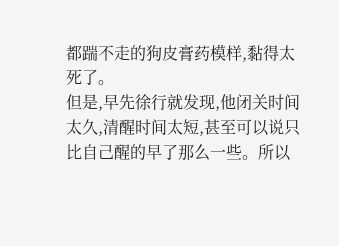都踹不走的狗皮膏药模样,黏得太死了。
但是,早先徐行就发现,他闭关时间太久,清醒时间太短,甚至可以说只比自己醒的早了那么一些。所以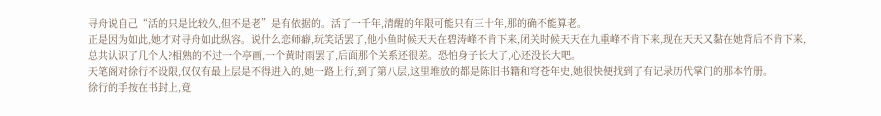寻舟说自己“活的只是比较久,但不是老”是有依据的。活了一千年,清醒的年限可能只有三十年,那的确不能算老。
正是因为如此,她才对寻舟如此纵容。说什么恋师癖,玩笑话罢了,他小鱼时候天天在碧涛峰不肯下来,闭关时候天天在九重峰不肯下来,现在天天又黏在她背后不肯下来,总共认识了几个人?相熟的不过一个亭画,一个黄时雨罢了,后面那个关系还很差。恐怕身子长大了,心还没长大吧。
天笔阁对徐行不设限,仅仅有最上层是不得进入的,她一路上行,到了第八层,这里堆放的都是陈旧书籍和穹苍年史,她很快便找到了有记录历代掌门的那本竹册。
徐行的手按在书封上,竟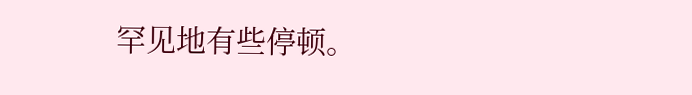罕见地有些停顿。